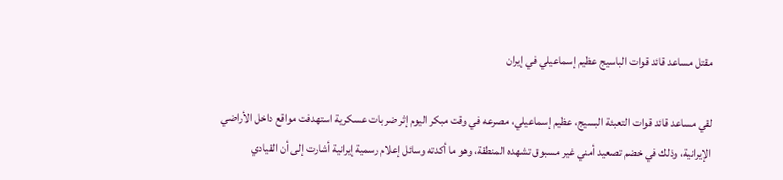مقتل مساعد قائد قوات الباسيج عظيم إسماعيلي في إيران

لقي مساعد قائد قوات التعبئة البسيج، عظيم إسماعيلي، مصرعه في وقت مبكر اليوم إثر ضربات عسكرية استهدفت مواقع داخل الأراضي الإيرانية، وذلك في خضم تصعيد أمني غير مسبوق تشهده المنطقة، وهو ما أكدته وسائل إعلام رسمية إيرانية أشارت إلى أن القيادي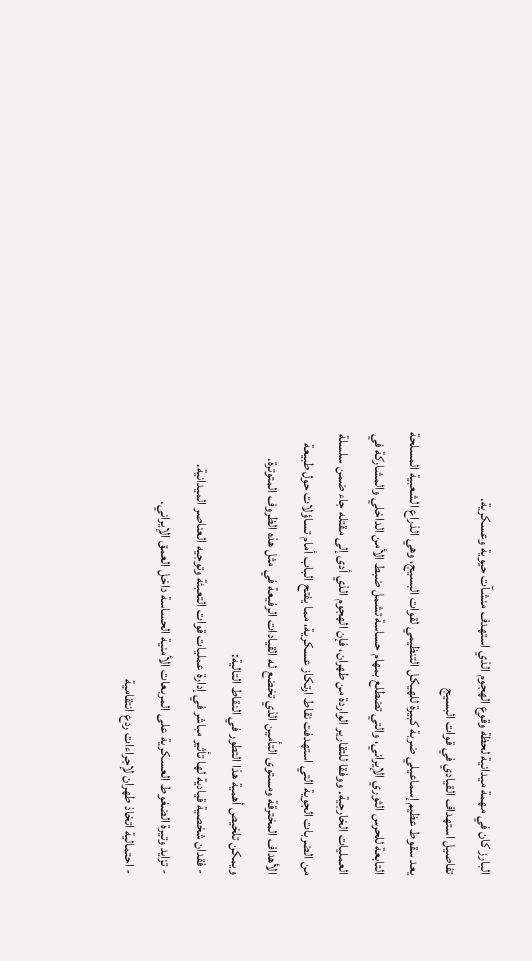البارز كان في مهمة ميدانية لحظة وقوع الهجوم الذي استهدف منشآت حيوية وعسكرية.
تفاصيل استهداف القيادي في قوات البسيج
يعد سقوط عظيم إسماعيلي ضربة كبيرة للهيكل التنظيمي لقوات البسيج، وهي الذراع الشعبية المسلحة التابعة للحرس الثوري الإيراني، والتي تضطلع بمهام حساسة تشمل ضبط الأمن الداخلي والمشاركة في العمليات الخارجية. ووفقا للتقارير الواردة من طهران، فإن الهجوم الذي أدى إلى مقتله جاء ضمن سلسلة من الضربات الجوية التي استهدفت نقاط ارتكاز عسكرية، مما يفتح الباب أمام تساؤلات حول طبيعة الأهداف المخترقة ومستوى التأمين الذي تخضع له القيادات الرفيعة في مثل هذه الظروف المتوترة.
ويمكن تلخيص أهمية هذا التطور في النقاط التالية:
- فقدان شخصية قيادية لها تأثير مباشر في إدارة عمليات قوات التعبئة وتوجيه العناصر الميدانية.
- تزايد وتيرة الضغوط العسكرية على المربعات الأمنية الحساسة داخل العمق الإيراني.
- احتمالية اتخاذ طهران لإجراءات ردع انتقامية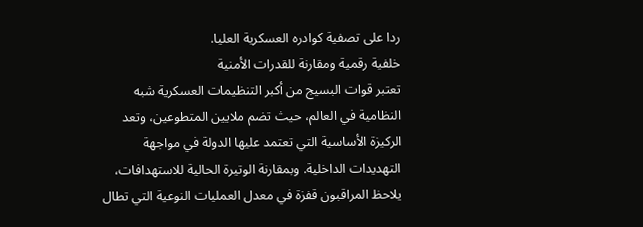ردا على تصفية كوادره العسكرية العليا.
خلفية رقمية ومقارنة للقدرات الأمنية
تعتبر قوات البسيج من أكبر التنظيمات العسكرية شبه النظامية في العالم، حيث تضم ملايين المتطوعين، وتعد الركيزة الأساسية التي تعتمد عليها الدولة في مواجهة التهديدات الداخلية. وبمقارنة الوتيرة الحالية للاستهدافات، يلاحظ المراقبون قفزة في معدل العمليات النوعية التي تطال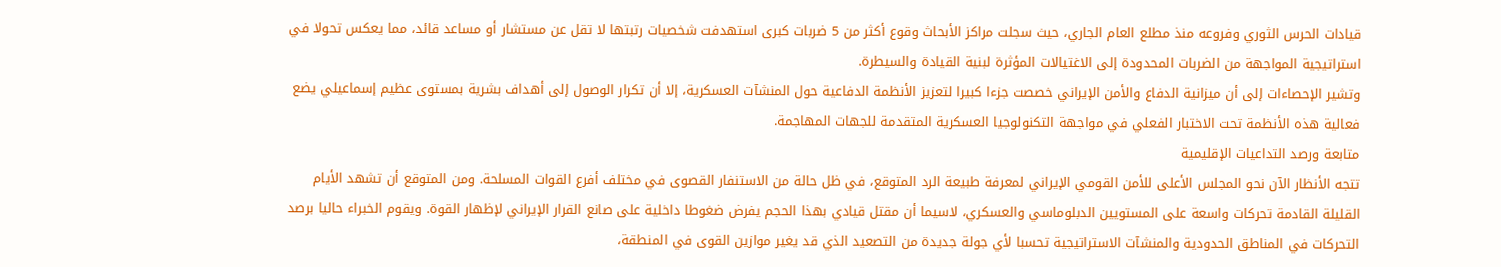قيادات الحرس الثوري وفروعه منذ مطلع العام الجاري، حيث سجلت مراكز الأبحاث وقوع أكثر من 5 ضربات كبرى استهدفت شخصيات رتبتها لا تقل عن مستشار أو مساعد قائد، مما يعكس تحولا في استراتيجية المواجهة من الضربات المحدودة إلى الاغتيالات المؤثرة لبنية القيادة والسيطرة.
وتشير الإحصاءات إلى أن ميزانية الدفاع والأمن الإيراني خصصت جزءا كبيرا لتعزيز الأنظمة الدفاعية حول المنشآت العسكرية، إلا أن تكرار الوصول إلى أهداف بشرية بمستوى عظيم إسماعيلي يضع فعالية هذه الأنظمة تحت الاختبار الفعلي في مواجهة التكنولوجيا العسكرية المتقدمة للجهات المهاجمة.
متابعة ورصد التداعيات الإقليمية
تتجه الأنظار الآن نحو المجلس الأعلى للأمن القومي الإيراني لمعرفة طبيعة الرد المتوقع، في ظل حالة من الاستنفار القصوى في مختلف أفرع القوات المسلحة. ومن المتوقع أن تشهد الأيام القليلة القادمة تحركات واسعة على المستويين الدبلوماسي والعسكري، لاسيما أن مقتل قيادي بهذا الحجم يفرض ضغوطا داخلية على صانع القرار الإيراني لإظهار القوة. ويقوم الخبراء حاليا برصد التحركات في المناطق الحدودية والمنشآت الاستراتيجية تحسبا لأي جولة جديدة من التصعيد الذي قد يغير موازين القوى في المنطقة،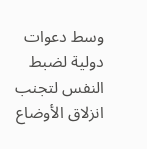وسط دعوات دولية لضبط النفس لتجنب انزلاق الأوضاع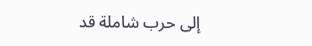إلى حرب شاملة قد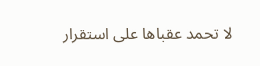لا تحمد عقباها على استقرار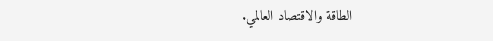الطاقة والاقتصاد العالمي.